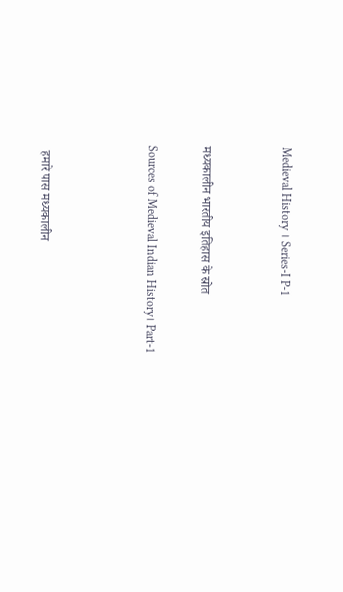Medieval History । Series-I P-1


मध्यकालीन भारतीय इतिहास के स्रोत

Sources of Medieval Indian History। Part-1



  हमारे पास मध्यकालीन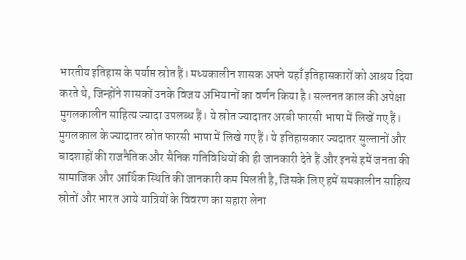भारतीय इतिहास के पर्याप्त स्रोत हैं। मध्यकालीन शासक अपने यहाँ इतिहासकारों को आश्रय दिया करते थे, जिन्होंने शासकों उनके विजय अभियानों का वर्णन किया है। सल्तनत काल की अपेक्षा मुगलकालीन साहित्य ज्यादा उपलब्ध हैं। ये स्रोत ज्यादातर अरबी फारसी भाषा में लिखें गए हैं। मुगलकाल के ज्यादातर स्रोत फारसी भाषा में लिखे गए हैं। ये इतिहासकार ज्यदातर सुल्तानों और बादशाहों की राजनैतिक और सैनिक गतिविधियों की ही जानकारी देते हैं और इनसे हमें जनता की सामाजिक और आर्थिक स्थिति की जानकारी कम मिलती है, जिसके लिए हमें समकालीन साहित्य स्रोतों और भारत आये यात्रियों के विवरण का सहारा लेना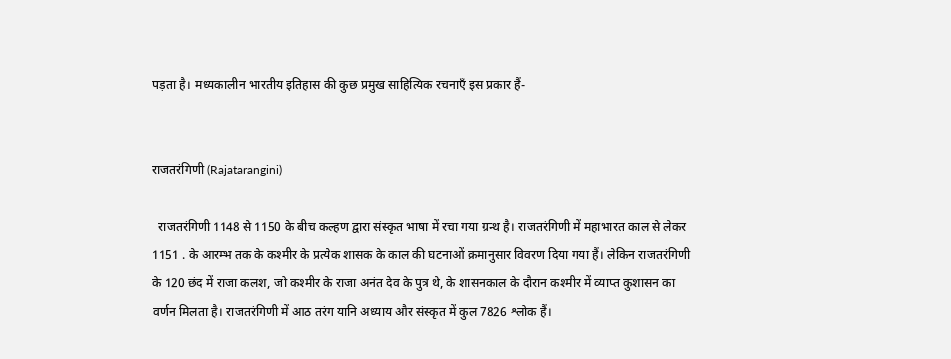पड़ता है। मध्यकालीन भारतीय इतिहास की कुछ प्रमुख साहित्यिक रचनाएँ इस प्रकार हैं-


राजतरंगिणी (Rajatarangini)

  राजतरंगिणी 1148 से 1150 के बीच कल्हण द्वारा संस्कृत भाषा में रचा गया ग्रन्थ है। राजतरंगिणी में महाभारत काल से लेकर 1151 . के आरम्भ तक के कश्मीर के प्रत्येक शासक के काल की घटनाओं क्रमानुसार विवरण दिया गया हैं। लेकिन राजतरंगिणी के 120 छंद में राजा कलश, जो कश्मीर के राजा अनंत देव के पुत्र थे, के शासनकाल के दौरान कश्मीर में व्याप्त कुशासन का वर्णन मिलता है। राजतरंगिणी में आठ तरंग यानि अध्याय और संस्कृत में कुल 7826 श्लोक हैं।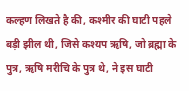कल्हण लिखते है की, कश्मीर की घाटी पहले बड़ी झील थी, जिसे कश्यप ऋषि, जो ब्रह्मा के पुत्र, ऋषि मरीचि के पुत्र थे, ने इस घाटी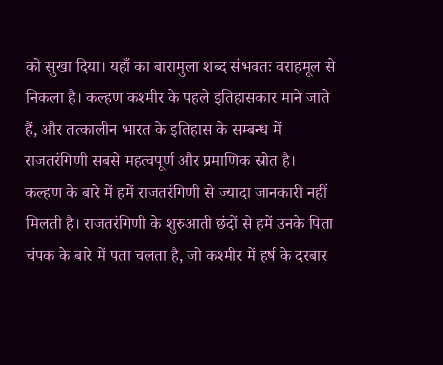को सुखा दिया। यहाँ का बारामुला शब्द संभवतः वराहमूल से निकला है। कल्हण कश्मीर के पहले इतिहासकार माने जाते हैं, और तत्कालीन भारत के इतिहास के सम्बन्ध में राजतरंगिणी सबसे महत्वपूर्ण और प्रमाणिक स्रोत है। कल्हण के बारे में हमें राजतरंगिणी से ज्यादा जानकारी नहीं मिलती है। राजतरंगिणी के शुरुआती छंदों से हमें उनके पिता चंपक के बारे में पता चलता है, जो कश्मीर में हर्ष के दरबार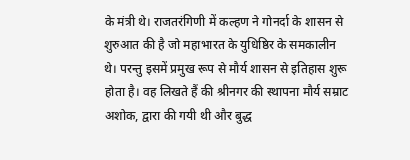के मंत्री थे। राजतरंगिणी में कल्हण ने गोनर्दा के शासन से शुरुआत की है जो महाभारत के युधिष्ठिर के समकालीन थे। परन्तु इसमें प्रमुख रूप से मौर्य शासन से इतिहास शुरू होता है। वह लिखते हैं की श्रीनगर की स्थापना मौर्य सम्राट अशोक, द्वारा की गयी थी और बुद्ध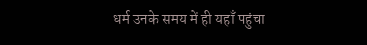धर्म उनके समय में ही यहाँ पहुंचा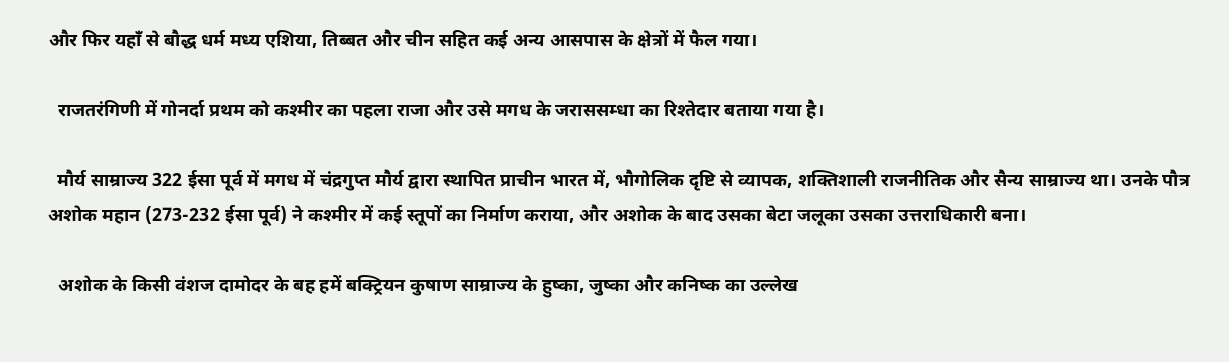और फिर यहाँ से बौद्ध धर्म मध्य एशिया, तिब्बत और चीन सहित कई अन्य आसपास के क्षेत्रों में फैल गया।

  राजतरंगिणी में गोनर्दा प्रथम को कश्मीर का पहला राजा और उसे मगध के जराससम्धा का रिश्तेदार बताया गया है।

  मौर्य साम्राज्य 322 ईसा पूर्व में मगध में चंद्रगुप्त मौर्य द्वारा स्थापित प्राचीन भारत में, भौगोलिक दृष्टि से व्यापक, शक्तिशाली राजनीतिक और सैन्य साम्राज्य था। उनके पौत्र अशोक महान (273-232 ईसा पूर्व) ने कश्मीर में कई स्तूपों का निर्माण कराया, और अशोक के बाद उसका बेटा जलूका उसका उत्तराधिकारी बना।

  अशोक के किसी वंशज दामोदर के बह हमें बक्ट्रियन कुषाण साम्राज्य के हुष्का, जुष्का और कनिष्क का उल्लेख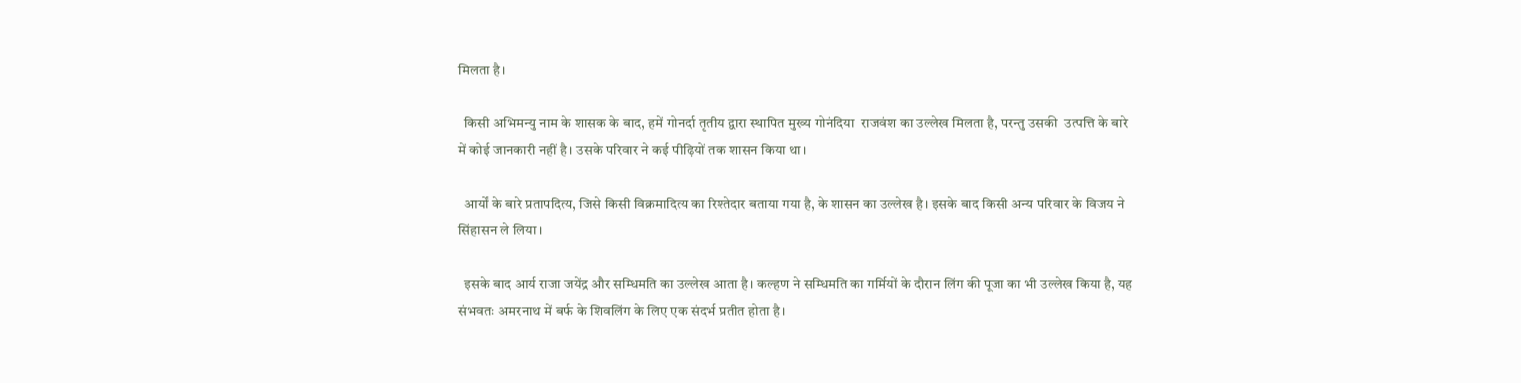मिलता है।

  किसी अभिमन्यु नाम के शासक के बाद, हमें गोनर्दा तृतीय द्वारा स्थापित मुख्य गोनंदिया  राजवंश का उल्लेख मिलता है, परन्तु उसकी  उत्पत्ति के बारे में कोई जानकारी नहीं है। उसके परिवार ने कई पीढ़ियों तक शासन किया था।

  आर्यों के बारे प्रतापदित्य, जिसे किसी विक्रमादित्य का रिश्तेदार बताया गया है, के शासन का उल्लेख है। इसके बाद किसी अन्य परिवार के विजय ने सिंहासन ले लिया।

  इसके बाद आर्य राजा जयेंद्र और सम्धिमति का उल्लेख आता है। कल्हण ने सम्धिमति का गर्मियों के दौरान लिंग की पूजा का भी उल्लेख किया है, यह संभवतः अमरनाथ में बर्फ के शिवलिंग के लिए एक संदर्भ प्रतीत होता है।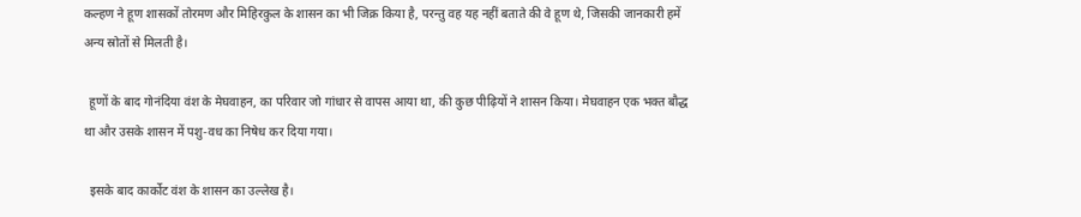कल्हण ने हूण शासकों तोरमण और मिहिरकुल के शासन का भी जिक्र किया है, परन्तु वह यह नहीं बताते की वे हूण थे, जिसकी जानकारी हमें अन्य स्रोतों से मिलती है।

  हूणों के बाद गोनंदिया वंश के मेघवाहन, का परिवार जो गांधार से वापस आया था, की कुछ पीढ़ियों ने शासन किया। मेघवाहन एक भक्त बौद्ध था और उसके शासन में पशु-वध का निषेध कर दिया गया।

  इसके बाद कार्कोट वंश के शासन का उल्लेख है।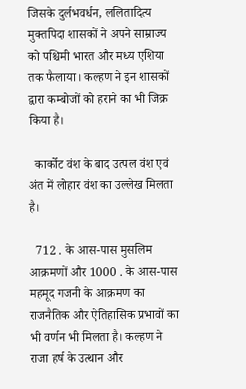जिसके दुर्लभवर्धन, ललितादित्य मुक्तपिदा शासकों ने अपने साम्राज्य को पश्चिमी भारत और मध्य एशिया तक फैलाया। कल्हण ने इन शासकों द्वारा कम्बोजों को हराने का भी जिक्र किया है।

  कार्कोट वंश के बाद उत्पल वंश एवं अंत में लोहार वंश का उल्लेख मिलता है।

  712 . के आस-पास मुसलिम आक्रमणों और 1000 . के आस-पास महमूद गजनी के आक्रमण का राजनैतिक और ऐतिहासिक प्रभावों का भी वर्णन भी मिलता है। कल्हण ने राजा हर्ष के उत्थान और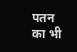पतन का भी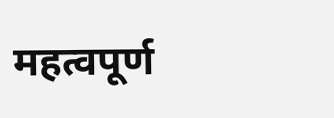महत्वपूर्ण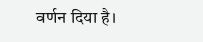वर्णन दिया है।